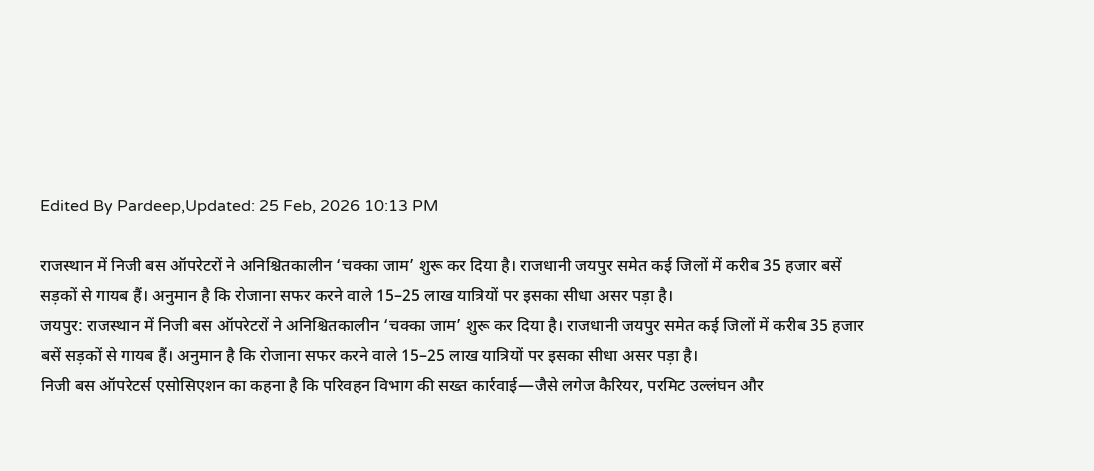Edited By Pardeep,Updated: 25 Feb, 2026 10:13 PM

राजस्थान में निजी बस ऑपरेटरों ने अनिश्चितकालीन ‘चक्का जाम’ शुरू कर दिया है। राजधानी जयपुर समेत कई जिलों में करीब 35 हजार बसें सड़कों से गायब हैं। अनुमान है कि रोजाना सफर करने वाले 15–25 लाख यात्रियों पर इसका सीधा असर पड़ा है।
जयपुर: राजस्थान में निजी बस ऑपरेटरों ने अनिश्चितकालीन ‘चक्का जाम’ शुरू कर दिया है। राजधानी जयपुर समेत कई जिलों में करीब 35 हजार बसें सड़कों से गायब हैं। अनुमान है कि रोजाना सफर करने वाले 15–25 लाख यात्रियों पर इसका सीधा असर पड़ा है।
निजी बस ऑपरेटर्स एसोसिएशन का कहना है कि परिवहन विभाग की सख्त कार्रवाई—जैसे लगेज कैरियर, परमिट उल्लंघन और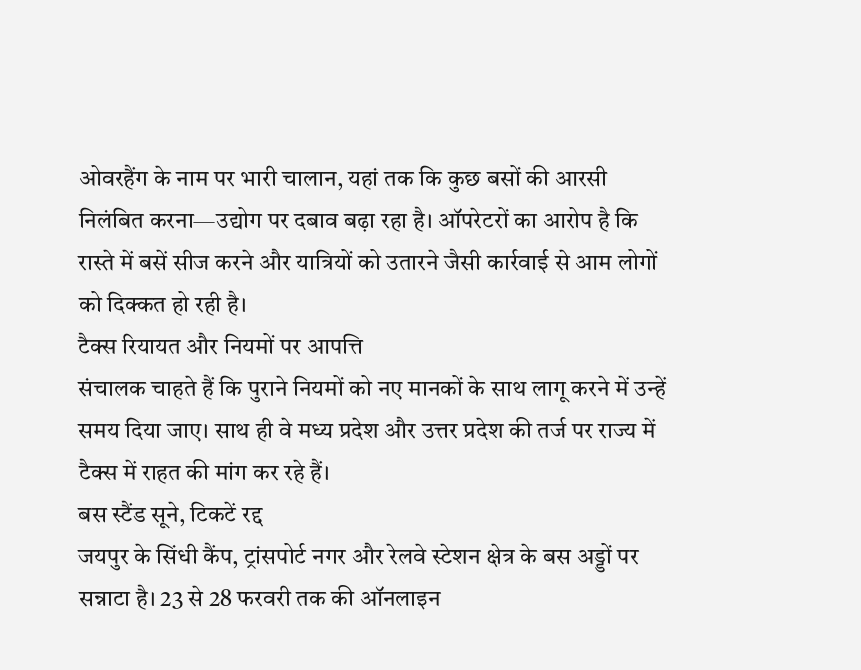ओवरहैंग के नाम पर भारी चालान, यहां तक कि कुछ बसों की आरसी निलंबित करना—उद्योग पर दबाव बढ़ा रहा है। ऑपरेटरों का आरोप है कि रास्ते में बसें सीज करने और यात्रियों को उतारने जैसी कार्रवाई से आम लोगों को दिक्कत हो रही है।
टैक्स रियायत और नियमों पर आपत्ति
संचालक चाहते हैं कि पुराने नियमों को नए मानकों के साथ लागू करने में उन्हें समय दिया जाए। साथ ही वे मध्य प्रदेश और उत्तर प्रदेश की तर्ज पर राज्य में टैक्स में राहत की मांग कर रहे हैं।
बस स्टैंड सूने, टिकटें रद्द
जयपुर के सिंधी कैंप, ट्रांसपोर्ट नगर और रेलवे स्टेशन क्षेत्र के बस अड्डों पर सन्नाटा है। 23 से 28 फरवरी तक की ऑनलाइन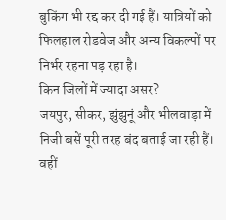बुकिंग भी रद्द कर दी गई हैं। यात्रियों को फिलहाल रोडवेज और अन्य विकल्पों पर निर्भर रहना पड़ रहा है।
किन जिलों में ज्यादा असर?
जयपुर, सीकर, झुंझुनूं और भीलवाड़ा में निजी बसें पूरी तरह बंद बताई जा रही हैं। वहीं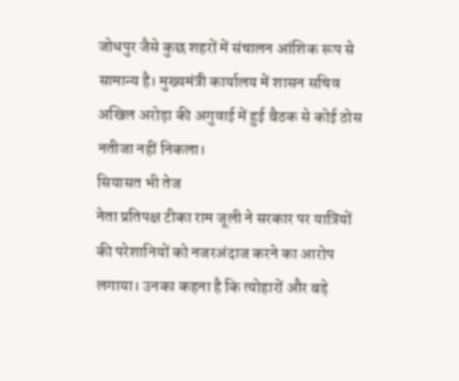जोधपुर जैसे कुछ शहरों में संचालन आंशिक रूप से सामान्य है। मुख्यमंत्री कार्यालय में शासन सचिव अखिल अरोड़ा की अगुवाई में हुई बैठक से कोई ठोस नतीजा नहीं निकला।
सियासत भी तेज
नेता प्रतिपक्ष टीका राम जूली ने सरकार पर यात्रियों की परेशानियों को नजरअंदाज करने का आरोप लगाया। उनका कहना है कि त्योहारों और बड़े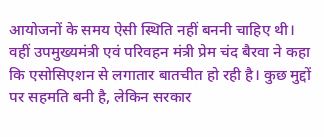आयोजनों के समय ऐसी स्थिति नहीं बननी चाहिए थी।
वहीं उपमुख्यमंत्री एवं परिवहन मंत्री प्रेम चंद बैरवा ने कहा कि एसोसिएशन से लगातार बातचीत हो रही है। कुछ मुद्दों पर सहमति बनी है, लेकिन सरकार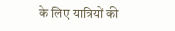के लिए यात्रियों की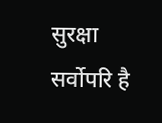सुरक्षा सर्वोपरि है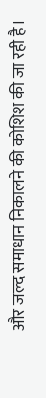और जल्द समाधान निकालने की कोशिश की जा रही है।